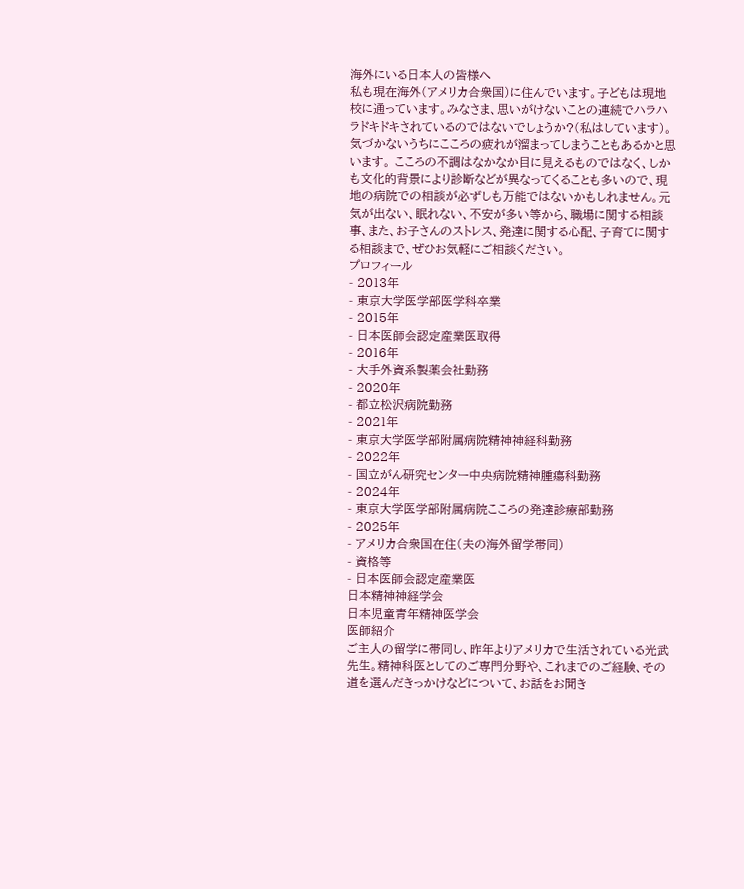海外にいる日本人の皆様へ
私も現在海外(アメリカ合衆国)に住んでいます。子どもは現地校に通っています。みなさま、思いがけないことの連続でハラハラドキドキされているのではないでしょうか?(私はしています)。気づかないうちにこころの疲れが溜まってしまうこともあるかと思います。 こころの不調はなかなか目に見えるものではなく、しかも文化的背景により診断などが異なってくることも多いので、現地の病院での相談が必ずしも万能ではないかもしれません。元気が出ない、眠れない、不安が多い等から、職場に関する相談事、また、お子さんのストレス、発達に関する心配、子育てに関する相談まで、ぜひお気軽にご相談ください。
プロフィール
- 2013年
- 東京大学医学部医学科卒業
- 2015年
- 日本医師会認定産業医取得
- 2016年
- 大手外資系製薬会社勤務
- 2020年
- 都立松沢病院勤務
- 2021年
- 東京大学医学部附属病院精神神経科勤務
- 2022年
- 国立がん研究センター中央病院精神腫瘍科勤務
- 2024年
- 東京大学医学部附属病院こころの発達診療部勤務
- 2025年
- アメリカ合衆国在住(夫の海外留学帯同)
- 資格等
- 日本医師会認定産業医
日本精神神経学会
日本児童青年精神医学会
医師紹介
ご主人の留学に帯同し、昨年よりアメリカで生活されている光武先生。精神科医としてのご専門分野や、これまでのご経験、その道を選んだきっかけなどについて、お話をお聞き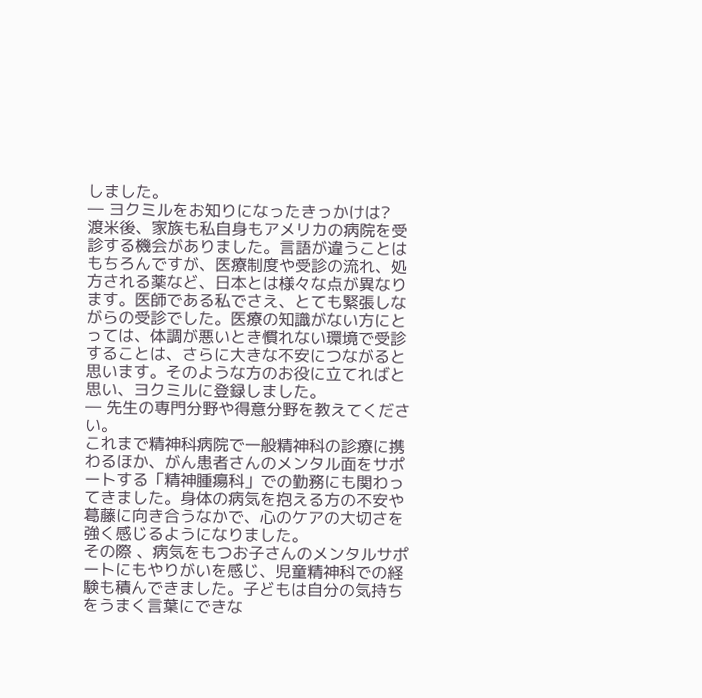しました。
― ヨクミルをお知りになったきっかけは?
渡米後、家族も私自身もアメリカの病院を受診する機会がありました。言語が違うことはもちろんですが、医療制度や受診の流れ、処方される薬など、日本とは様々な点が異なります。医師である私でさえ、とても緊張しながらの受診でした。医療の知識がない方にとっては、体調が悪いとき慣れない環境で受診 することは、さらに大きな不安につながると思います。そのような方のお役に立てればと思い、ヨクミルに登録しました。
― 先生の専門分野や得意分野を教えてください。
これまで精神科病院で一般精神科の診療に携わるほか、がん患者さんのメンタル面をサポートする「精神腫瘍科」での勤務にも関わってきました。身体の病気を抱える方の不安や葛藤に向き合うなかで、心のケアの大切さを強く感じるようになりました。
その際 、病気をもつお子さんのメンタルサポートにもやりがいを感じ、児童精神科での経験も積んできました。子どもは自分の気持ちをうまく言葉にできな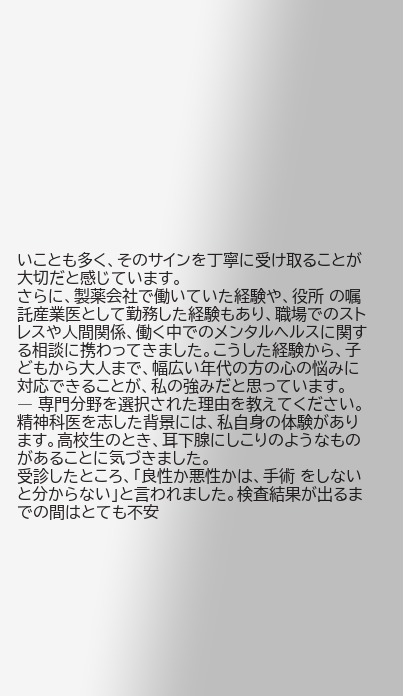いことも多く、そのサインを丁寧に受け取ることが大切だと感じています。
さらに、製薬会社で働いていた経験や、役所 の嘱託産業医として勤務した経験もあり、職場でのストレスや人間関係、働く中でのメンタルヘルスに関する相談に携わってきました。こうした経験から、子どもから大人まで、幅広い年代の方の心の悩みに対応できることが、私の強みだと思っています。
― 専門分野を選択された理由を教えてください。
精神科医を志した背景には、私自身の体験があります。高校生のとき、耳下腺にしこりのようなものがあることに気づきました。
受診したところ、「良性か悪性かは、手術 をしないと分からない」と言われました。検査結果が出るまでの間はとても不安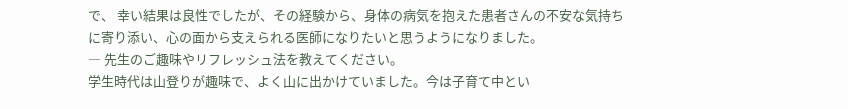で、 幸い結果は良性でしたが、その経験から、身体の病気を抱えた患者さんの不安な気持ちに寄り添い、心の面から支えられる医師になりたいと思うようになりました。
― 先生のご趣味やリフレッシュ法を教えてください。
学生時代は山登りが趣味で、よく山に出かけていました。今は子育て中とい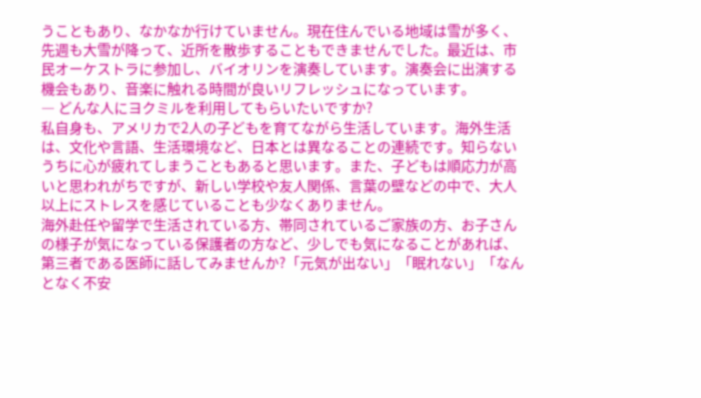うこともあり、なかなか行けていません。現在住んでいる地域は雪が多く、先週も大雪が降って、近所を散歩することもできませんでした。最近は、市民オーケストラに参加し、バイオリンを演奏しています。演奏会に出演する機会もあり、音楽に触れる時間が良いリフレッシュになっています。
― どんな人にヨクミルを利用してもらいたいですか?
私自身も、アメリカで2人の子どもを育てながら生活しています。海外生活は、文化や言語、生活環境など、日本とは異なることの連続です。知らないうちに心が疲れてしまうこともあると思います。また、子どもは順応力が高いと思われがちですが、新しい学校や友人関係、言葉の壁などの中で、大人以上にストレスを感じていることも少なくありません。
海外赴任や留学で生活されている方、帯同されているご家族の方、お子さんの様子が気になっている保護者の方など、少しでも気になることがあれば、第三者である医師に話してみませんか?「元気が出ない」「眠れない」「なんとなく不安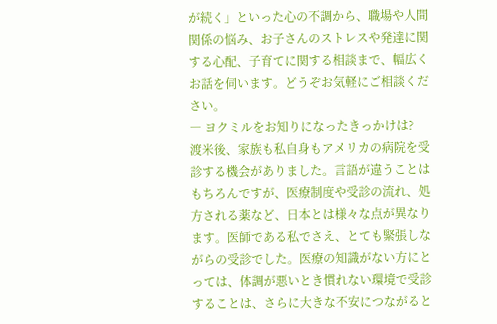が続く」といった心の不調から、職場や人間関係の悩み、お子さんのストレスや発達に関する心配、子育てに関する相談まで、幅広くお話を伺います。どうぞお気軽にご相談ください。
― ヨクミルをお知りになったきっかけは?
渡米後、家族も私自身もアメリカの病院を受診する機会がありました。言語が違うことはもちろんですが、医療制度や受診の流れ、処方される薬など、日本とは様々な点が異なります。医師である私でさえ、とても緊張しながらの受診でした。医療の知識がない方にとっては、体調が悪いとき慣れない環境で受診 することは、さらに大きな不安につながると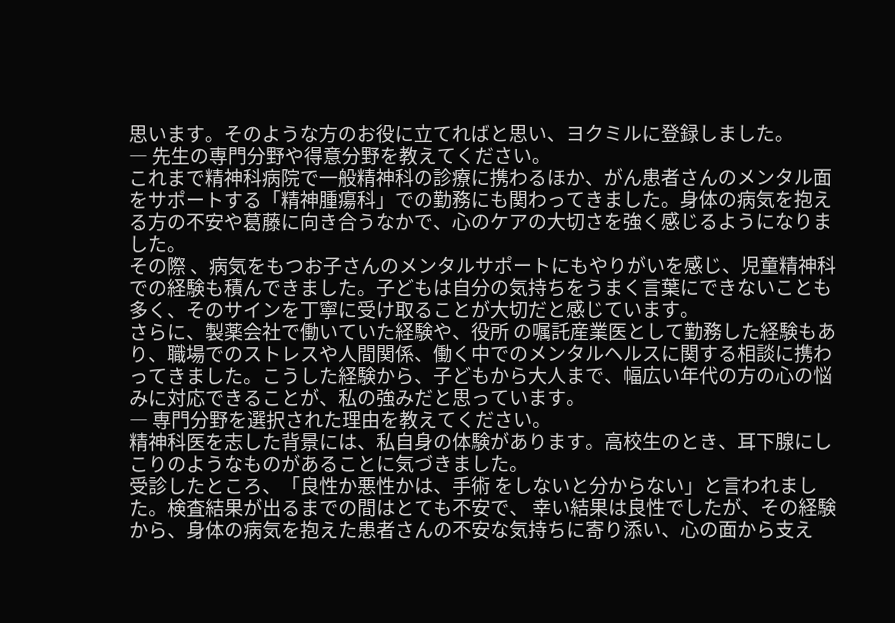思います。そのような方のお役に立てればと思い、ヨクミルに登録しました。
― 先生の専門分野や得意分野を教えてください。
これまで精神科病院で一般精神科の診療に携わるほか、がん患者さんのメンタル面をサポートする「精神腫瘍科」での勤務にも関わってきました。身体の病気を抱える方の不安や葛藤に向き合うなかで、心のケアの大切さを強く感じるようになりました。
その際 、病気をもつお子さんのメンタルサポートにもやりがいを感じ、児童精神科での経験も積んできました。子どもは自分の気持ちをうまく言葉にできないことも多く、そのサインを丁寧に受け取ることが大切だと感じています。
さらに、製薬会社で働いていた経験や、役所 の嘱託産業医として勤務した経験もあり、職場でのストレスや人間関係、働く中でのメンタルヘルスに関する相談に携わってきました。こうした経験から、子どもから大人まで、幅広い年代の方の心の悩みに対応できることが、私の強みだと思っています。
― 専門分野を選択された理由を教えてください。
精神科医を志した背景には、私自身の体験があります。高校生のとき、耳下腺にしこりのようなものがあることに気づきました。
受診したところ、「良性か悪性かは、手術 をしないと分からない」と言われました。検査結果が出るまでの間はとても不安で、 幸い結果は良性でしたが、その経験から、身体の病気を抱えた患者さんの不安な気持ちに寄り添い、心の面から支え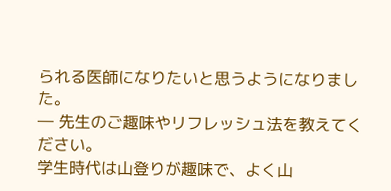られる医師になりたいと思うようになりました。
― 先生のご趣味やリフレッシュ法を教えてください。
学生時代は山登りが趣味で、よく山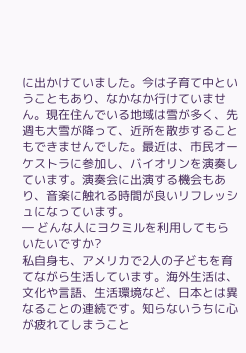に出かけていました。今は子育て中ということもあり、なかなか行けていません。現在住んでいる地域は雪が多く、先週も大雪が降って、近所を散歩することもできませんでした。最近は、市民オーケストラに参加し、バイオリンを演奏しています。演奏会に出演する機会もあり、音楽に触れる時間が良いリフレッシュになっています。
― どんな人にヨクミルを利用してもらいたいですか?
私自身も、アメリカで2人の子どもを育てながら生活しています。海外生活は、文化や言語、生活環境など、日本とは異なることの連続です。知らないうちに心が疲れてしまうこと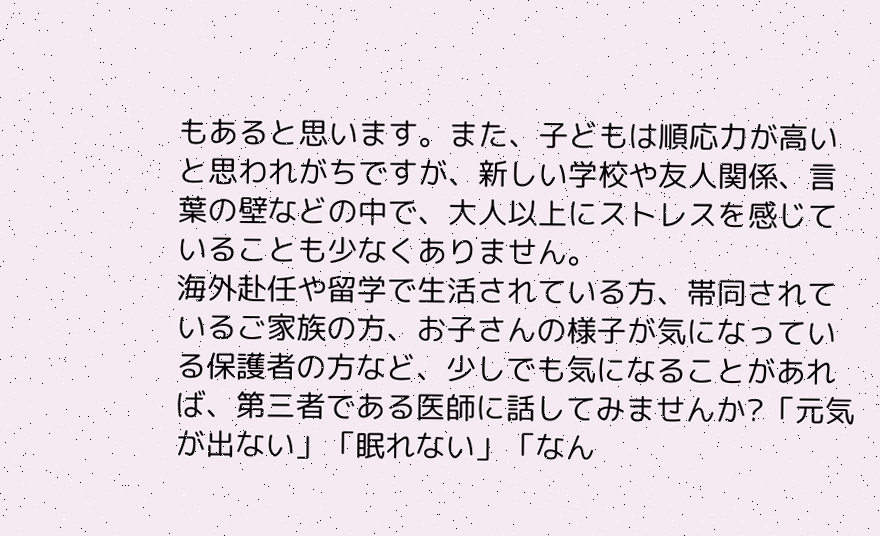もあると思います。また、子どもは順応力が高いと思われがちですが、新しい学校や友人関係、言葉の壁などの中で、大人以上にストレスを感じていることも少なくありません。
海外赴任や留学で生活されている方、帯同されているご家族の方、お子さんの様子が気になっている保護者の方など、少しでも気になることがあれば、第三者である医師に話してみませんか?「元気が出ない」「眠れない」「なん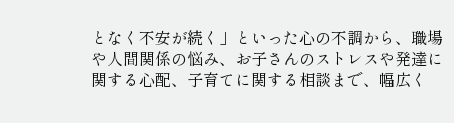となく不安が続く」といった心の不調から、職場や人間関係の悩み、お子さんのストレスや発達に関する心配、子育てに関する相談まで、幅広く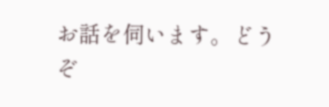お話を伺います。どうぞ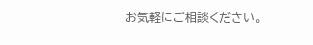お気軽にご相談ください。